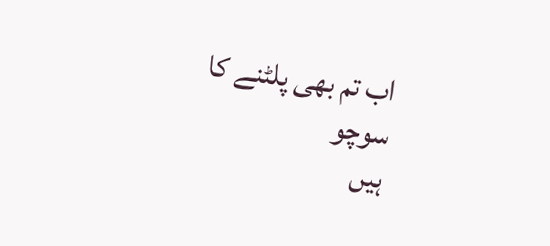اب تم بھی پلٹنے کا سوچو
ہیں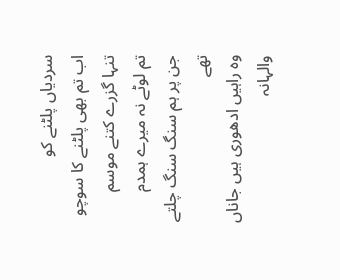سردیاں پلٹنے کو
اب تم بھی پلٹنے کا سوچو
تنہا گزرے کتنے موسم
تم لوٹے نہ میرے ہمدم
جن پر ہم سنگ سنگ چلتے تھے
وہ راہیں ادھوری ہیں جاناں
والہانہ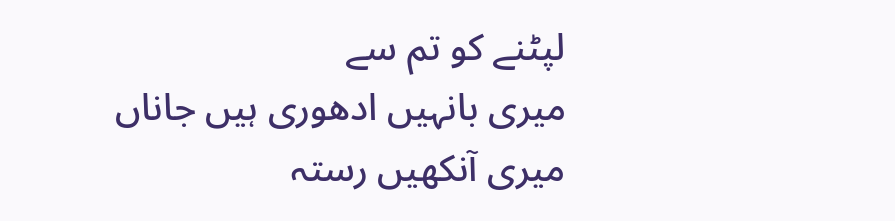لپٹنے کو تم سے
میری بانہیں ادھوری ہیں جاناں
میری آنکھیں رستہ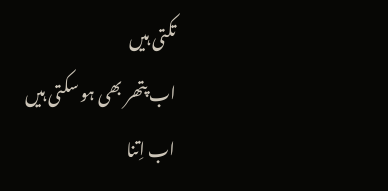تکتی ہیں
اب پتھر بھی ہو سکتی ہیں
اب اِتنا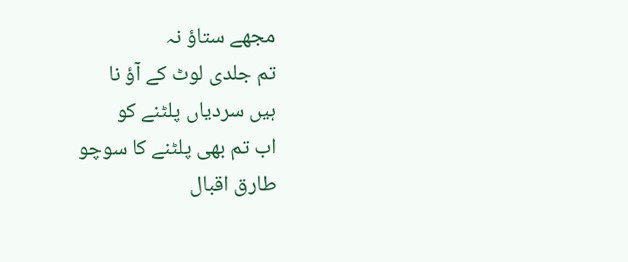مجھے ستاؤ نہ
تم جلدی لوٹ کے آؤ نا
ہیں سردیاں پلٹنے کو
اب تم بھی پلٹنے کا سوچو
طارق اقبال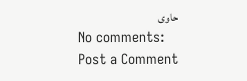حاوی
No comments:
Post a Comment